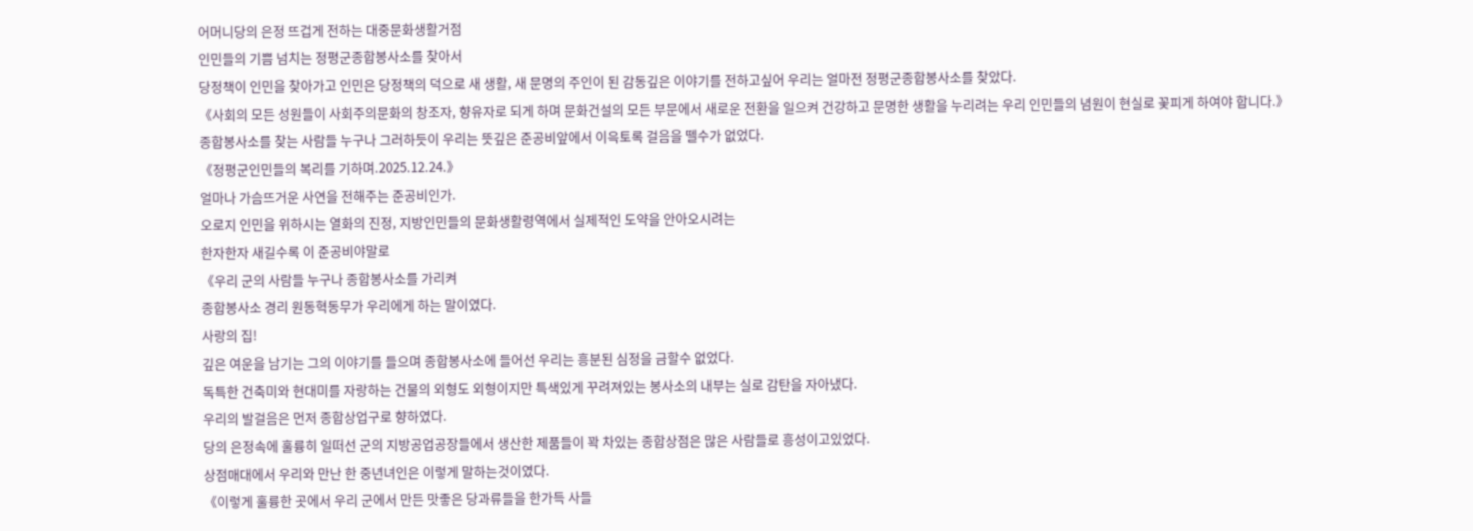어머니당의 은정 뜨겁게 전하는 대중문화생활거점
인민들의 기쁨 넘치는 정평군종합봉사소를 찾아서
당정책이 인민을 찾아가고 인민은 당정책의 덕으로 새 생활, 새 문명의 주인이 된 감동깊은 이야기를 전하고싶어 우리는 얼마전 정평군종합봉사소를 찾았다.
《사회의 모든 성원들이 사회주의문화의 창조자, 향유자로 되게 하며 문화건설의 모든 부문에서 새로운 전환을 일으켜 건강하고 문명한 생활을 누리려는 우리 인민들의 념원이 현실로 꽃피게 하여야 합니다.》
종합봉사소를 찾는 사람들 누구나 그러하듯이 우리는 뜻깊은 준공비앞에서 이윽토록 걸음을 뗄수가 없었다.
《정평군인민들의 복리를 기하며.2025.12.24.》
얼마나 가슴뜨거운 사연을 전해주는 준공비인가.
오로지 인민을 위하시는 열화의 진정, 지방인민들의 문화생활령역에서 실제적인 도약을 안아오시려는
한자한자 새길수록 이 준공비야말로
《우리 군의 사람들 누구나 종합봉사소를 가리켜
종합봉사소 경리 원동혁동무가 우리에게 하는 말이였다.
사랑의 집!
깊은 여운을 남기는 그의 이야기를 들으며 종합봉사소에 들어선 우리는 흥분된 심정을 금할수 없었다.
독특한 건축미와 현대미를 자랑하는 건물의 외형도 외형이지만 특색있게 꾸려져있는 봉사소의 내부는 실로 감탄을 자아냈다.
우리의 발걸음은 먼저 종합상업구로 향하였다.
당의 은정속에 훌륭히 일떠선 군의 지방공업공장들에서 생산한 제품들이 꽉 차있는 종합상점은 많은 사람들로 흥성이고있었다.
상점매대에서 우리와 만난 한 중년녀인은 이렇게 말하는것이였다.
《이렇게 훌륭한 곳에서 우리 군에서 만든 맛좋은 당과류들을 한가득 사들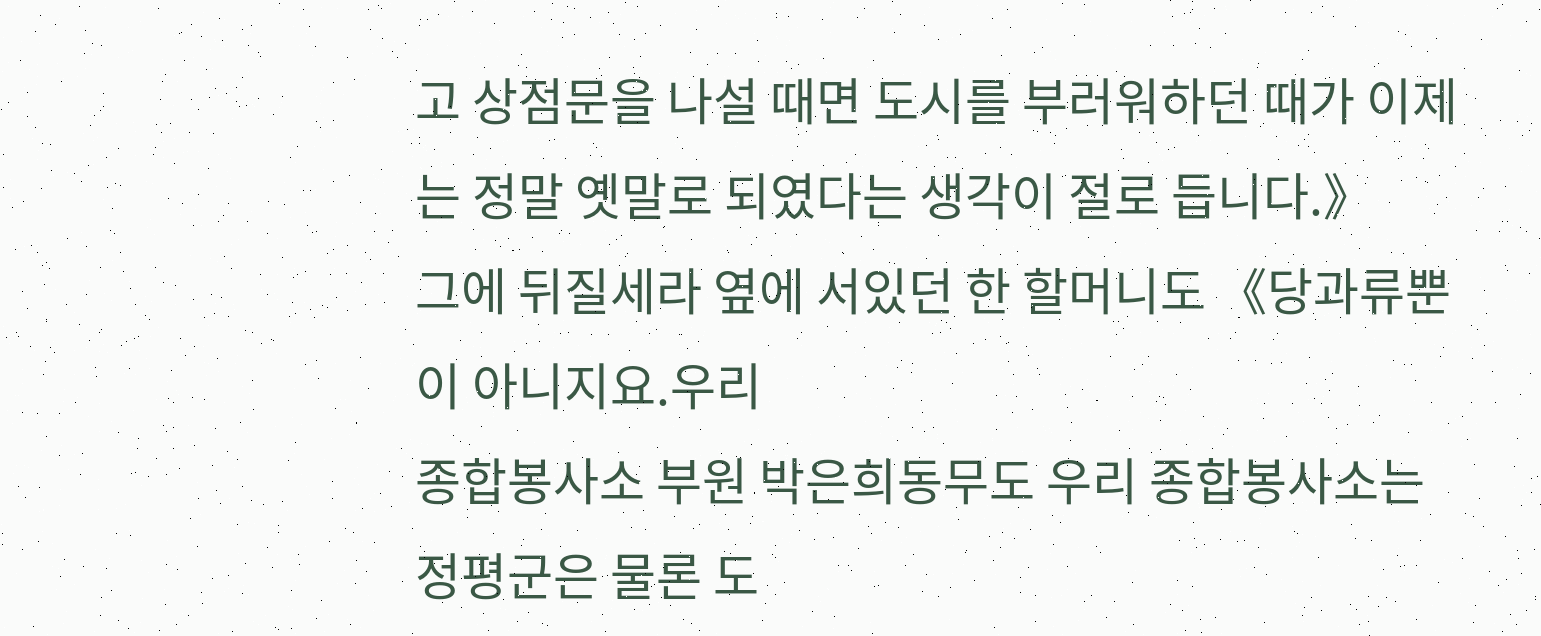고 상점문을 나설 때면 도시를 부러워하던 때가 이제는 정말 옛말로 되였다는 생각이 절로 듭니다.》
그에 뒤질세라 옆에 서있던 한 할머니도 《당과류뿐이 아니지요.우리
종합봉사소 부원 박은희동무도 우리 종합봉사소는 정평군은 물론 도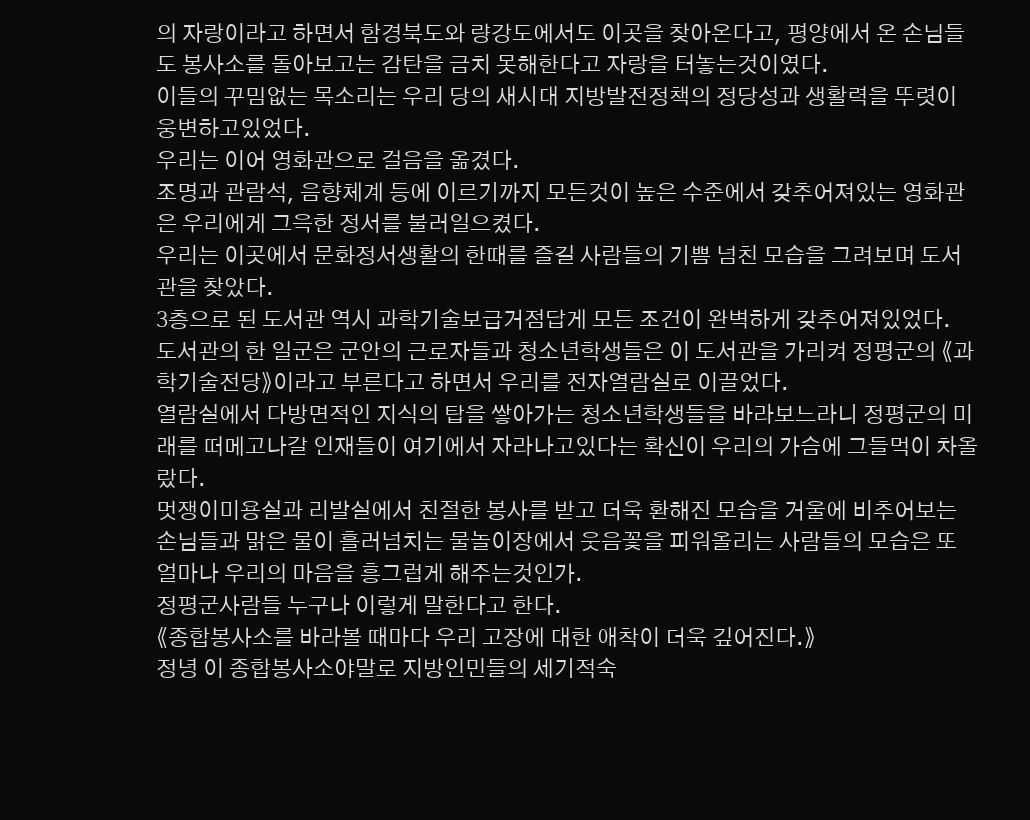의 자랑이라고 하면서 함경북도와 량강도에서도 이곳을 찾아온다고, 평양에서 온 손님들도 봉사소를 돌아보고는 감탄을 금치 못해한다고 자랑을 터놓는것이였다.
이들의 꾸밈없는 목소리는 우리 당의 새시대 지방발전정책의 정당성과 생활력을 뚜렷이 웅변하고있었다.
우리는 이어 영화관으로 걸음을 옮겼다.
조명과 관람석, 음향체계 등에 이르기까지 모든것이 높은 수준에서 갖추어져있는 영화관은 우리에게 그윽한 정서를 불러일으켰다.
우리는 이곳에서 문화정서생활의 한때를 즐길 사람들의 기쁨 넘친 모습을 그려보며 도서관을 찾았다.
3층으로 된 도서관 역시 과학기술보급거점답게 모든 조건이 완벽하게 갖추어져있었다.
도서관의 한 일군은 군안의 근로자들과 청소년학생들은 이 도서관을 가리켜 정평군의 《과학기술전당》이라고 부른다고 하면서 우리를 전자열람실로 이끌었다.
열람실에서 다방면적인 지식의 탑을 쌓아가는 청소년학생들을 바라보느라니 정평군의 미래를 떠메고나갈 인재들이 여기에서 자라나고있다는 확신이 우리의 가슴에 그들먹이 차올랐다.
멋쟁이미용실과 리발실에서 친절한 봉사를 받고 더욱 환해진 모습을 거울에 비추어보는 손님들과 맑은 물이 흘러넘치는 물놀이장에서 웃음꽃을 피워올리는 사람들의 모습은 또 얼마나 우리의 마음을 흥그럽게 해주는것인가.
정평군사람들 누구나 이렇게 말한다고 한다.
《종합봉사소를 바라볼 때마다 우리 고장에 대한 애착이 더욱 깊어진다.》
정녕 이 종합봉사소야말로 지방인민들의 세기적숙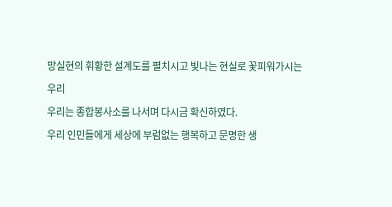망실현의 휘황한 설계도를 펼치시고 빛나는 현실로 꽃피워가시는 우리
우리는 종합봉사소를 나서며 다시금 확신하였다.
우리 인민들에게 세상에 부럼없는 행복하고 문명한 생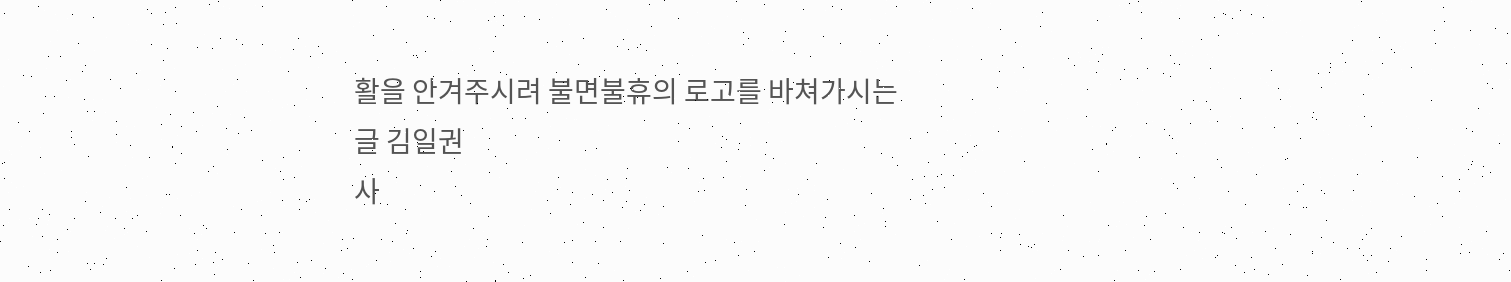활을 안겨주시려 불면불휴의 로고를 바쳐가시는
글 김일권
사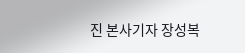진 본사기자 장성복